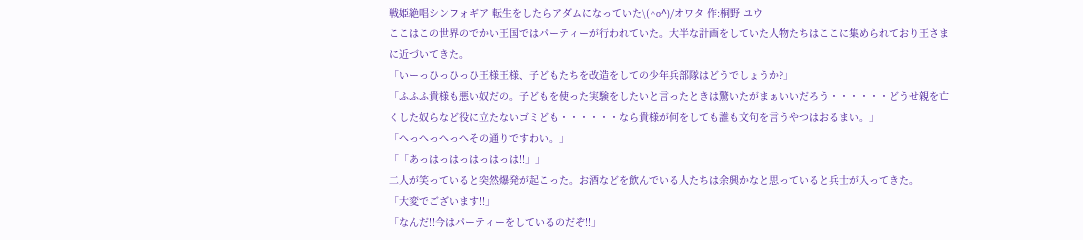戦姫絶唱シンフォギア 転生をしたらアダムになっていた\(^o^)/オワタ 作:桐野 ユウ
ここはこの世界のでかい王国ではパーティーが行われていた。大半な計画をしていた人物たちはここに集められており王さまに近づいてきた。
「いーっひっひっひ王様王様、子どもたちを改造をしての少年兵部隊はどうでしょうか?」
「ふふふ貴様も悪い奴だの。子どもを使った実験をしたいと言ったときは驚いたがまぁいいだろう・・・・・・どうせ親を亡くした奴らなど役に立たないゴミども・・・・・・なら貴様が何をしても誰も文句を言うやつはおるまい。」
「へっへっへっへその通りですわい。」
「「あっはっはっはっはっは!!」」
二人が笑っていると突然爆発が起こった。お酒などを飲んでいる人たちは余興かなと思っていると兵士が入ってきた。
「大変でございます!!」
「なんだ!!今はパーティーをしているのだぞ!!」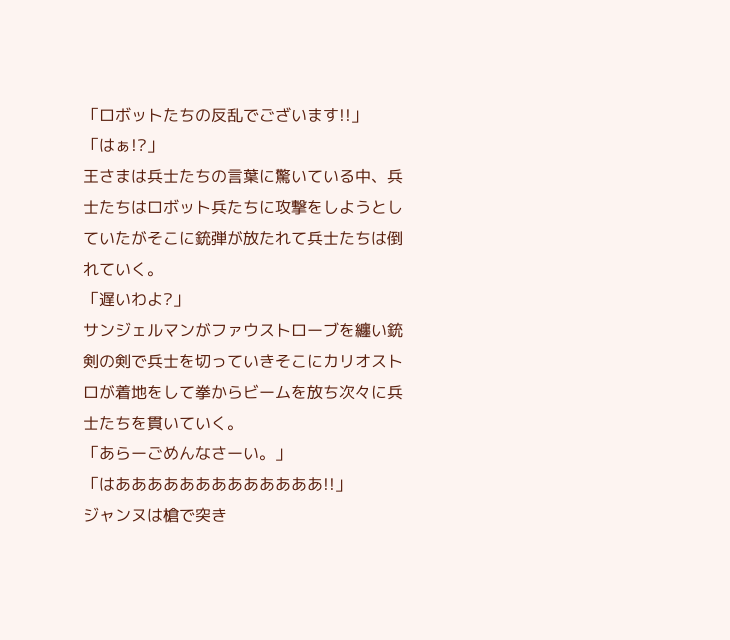「ロボットたちの反乱でございます!!」
「はぁ!?」
王さまは兵士たちの言葉に驚いている中、兵士たちはロボット兵たちに攻撃をしようとしていたがそこに銃弾が放たれて兵士たちは倒れていく。
「遅いわよ?」
サンジェルマンがファウストローブを纏い銃剣の剣で兵士を切っていきそこにカリオストロが着地をして拳からビームを放ち次々に兵士たちを貫いていく。
「あらーごめんなさーい。」
「はあああああああああああああ!!」
ジャンヌは槍で突き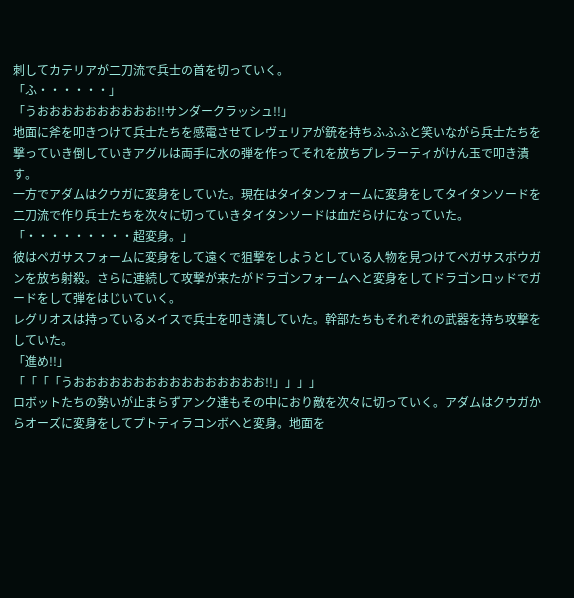刺してカテリアが二刀流で兵士の首を切っていく。
「ふ・・・・・・」
「うおおおおおおおおおお!!サンダークラッシュ!!」
地面に斧を叩きつけて兵士たちを感電させてレヴェリアが銃を持ちふふふと笑いながら兵士たちを撃っていき倒していきアグルは両手に水の弾を作ってそれを放ちプレラーティがけん玉で叩き潰す。
一方でアダムはクウガに変身をしていた。現在はタイタンフォームに変身をしてタイタンソードを二刀流で作り兵士たちを次々に切っていきタイタンソードは血だらけになっていた。
「・・・・・・・・・超変身。」
彼はペガサスフォームに変身をして遠くで狙撃をしようとしている人物を見つけてペガサスボウガンを放ち射殺。さらに連続して攻撃が来たがドラゴンフォームへと変身をしてドラゴンロッドでガードをして弾をはじいていく。
レグリオスは持っているメイスで兵士を叩き潰していた。幹部たちもそれぞれの武器を持ち攻撃をしていた。
「進め!!」
「「「「うおおおおおおおおおおおおおおおお!!」」」」
ロボットたちの勢いが止まらずアンク達もその中におり敵を次々に切っていく。アダムはクウガからオーズに変身をしてプトティラコンボへと変身。地面を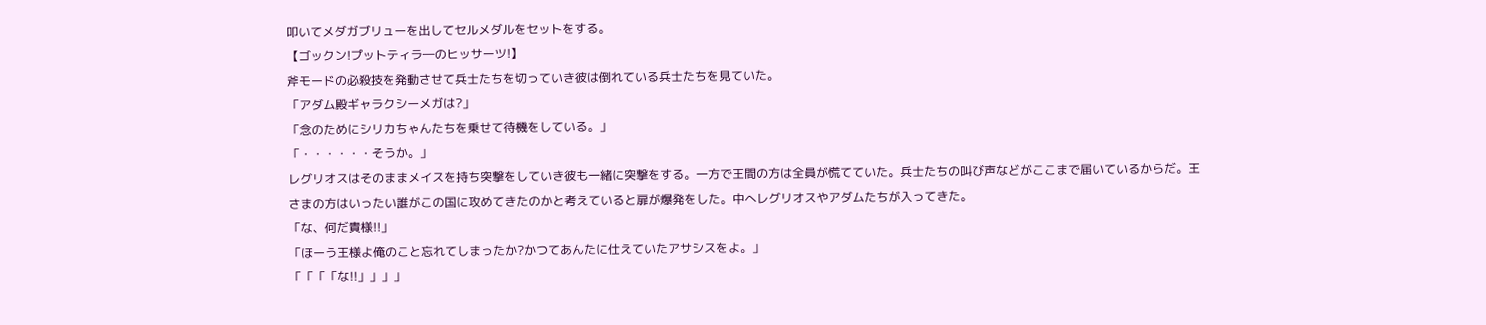叩いてメダガブリューを出してセルメダルをセットをする。
【ゴックン!プットティラ―のヒッサーツ!】
斧モードの必殺技を発動させて兵士たちを切っていき彼は倒れている兵士たちを見ていた。
「アダム殿ギャラクシーメガは?」
「念のためにシリカちゃんたちを乗せて待機をしている。」
「・・・・・・そうか。」
レグリオスはそのままメイスを持ち突撃をしていき彼も一緒に突撃をする。一方で王間の方は全員が慌てていた。兵士たちの叫び声などがここまで届いているからだ。王さまの方はいったい誰がこの国に攻めてきたのかと考えていると扉が爆発をした。中へレグリオスやアダムたちが入ってきた。
「な、何だ貴様!!」
「ほーう王様よ俺のこと忘れてしまったか?かつてあんたに仕えていたアサシスをよ。」
「「「「な!!」」」」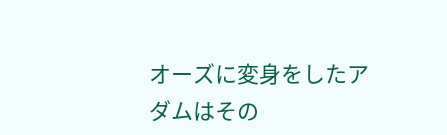オーズに変身をしたアダムはその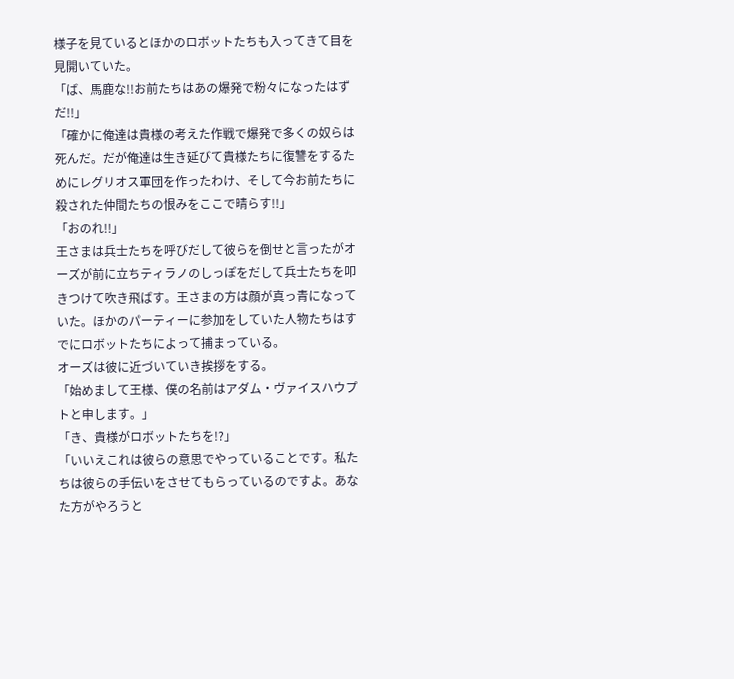様子を見ているとほかのロボットたちも入ってきて目を見開いていた。
「ば、馬鹿な!!お前たちはあの爆発で粉々になったはずだ!!」
「確かに俺達は貴様の考えた作戦で爆発で多くの奴らは死んだ。だが俺達は生き延びて貴様たちに復讐をするためにレグリオス軍団を作ったわけ、そして今お前たちに殺された仲間たちの恨みをここで晴らす!!」
「おのれ!!」
王さまは兵士たちを呼びだして彼らを倒せと言ったがオーズが前に立ちティラノのしっぽをだして兵士たちを叩きつけて吹き飛ばす。王さまの方は顔が真っ青になっていた。ほかのパーティーに参加をしていた人物たちはすでにロボットたちによって捕まっている。
オーズは彼に近づいていき挨拶をする。
「始めまして王様、僕の名前はアダム・ヴァイスハウプトと申します。」
「き、貴様がロボットたちを!?」
「いいえこれは彼らの意思でやっていることです。私たちは彼らの手伝いをさせてもらっているのですよ。あなた方がやろうと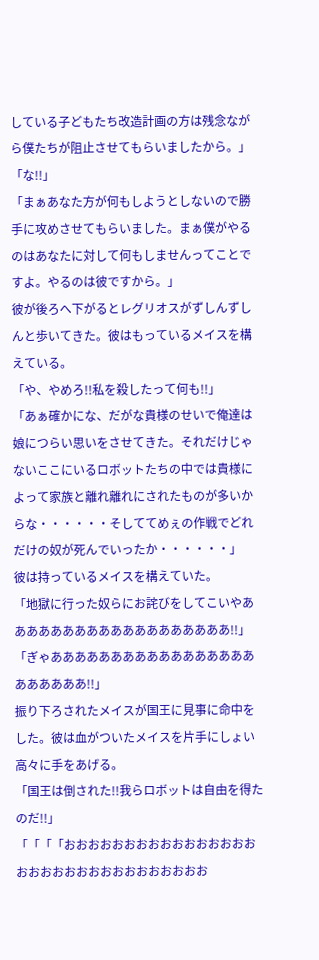している子どもたち改造計画の方は残念ながら僕たちが阻止させてもらいましたから。」
「な!!」
「まぁあなた方が何もしようとしないので勝手に攻めさせてもらいました。まぁ僕がやるのはあなたに対して何もしませんってことですよ。やるのは彼ですから。」
彼が後ろへ下がるとレグリオスがずしんずしんと歩いてきた。彼はもっているメイスを構えている。
「や、やめろ!!私を殺したって何も!!」
「あぁ確かにな、だがな貴様のせいで俺達は娘につらい思いをさせてきた。それだけじゃないここにいるロボットたちの中では貴様によって家族と離れ離れにされたものが多いからな・・・・・・そしててめぇの作戦でどれだけの奴が死んでいったか・・・・・・」
彼は持っているメイスを構えていた。
「地獄に行った奴らにお詫びをしてこいやあああああああああああああああああああ!!」
「ぎゃあああああああああああああああああああああああ!!」
振り下ろされたメイスが国王に見事に命中をした。彼は血がついたメイスを片手にしょい高々に手をあげる。
「国王は倒された!!我らロボットは自由を得たのだ!!」
「「「「おおおおおおおおおおおおおおおおおおおおおおおおおおおおおおおお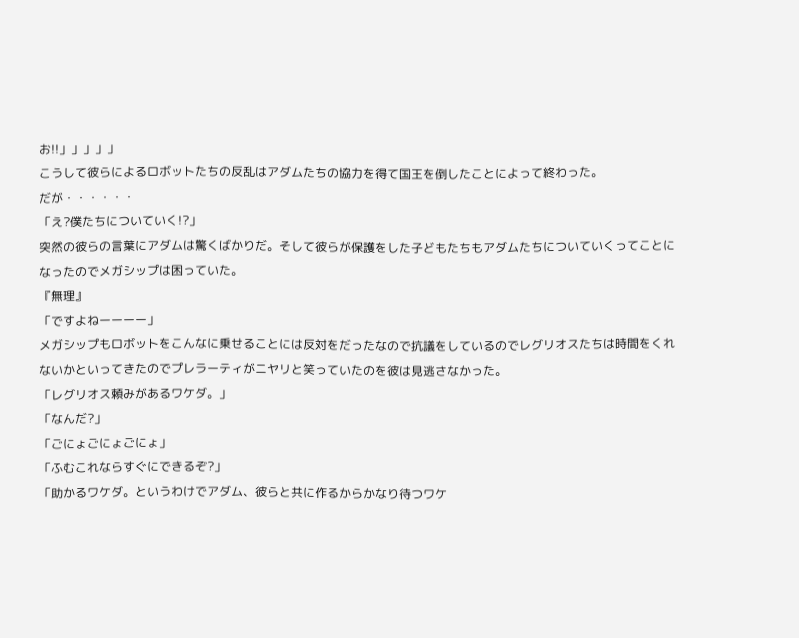お!!」」」」」
こうして彼らによるロボットたちの反乱はアダムたちの協力を得て国王を倒したことによって終わった。
だが・・・・・・
「え?僕たちについていく!?」
突然の彼らの言葉にアダムは驚くばかりだ。そして彼らが保護をした子どもたちもアダムたちについていくってことになったのでメガシップは困っていた。
『無理』
「ですよねーーーー」
メガシップもロボットをこんなに乗せることには反対をだったなので抗議をしているのでレグリオスたちは時間をくれないかといってきたのでプレラーティがニヤリと笑っていたのを彼は見逃さなかった。
「レグリオス頼みがあるワケダ。」
「なんだ?」
「ごにょごにょごにょ」
「ふむこれならすぐにできるぞ?」
「助かるワケダ。というわけでアダム、彼らと共に作るからかなり待つワケ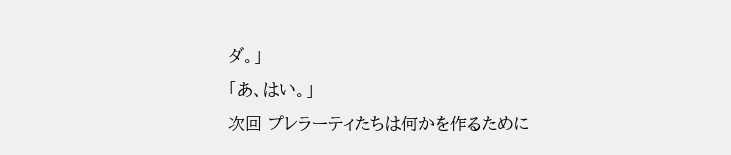ダ。」
「あ、はい。」
次回 プレラーティたちは何かを作るために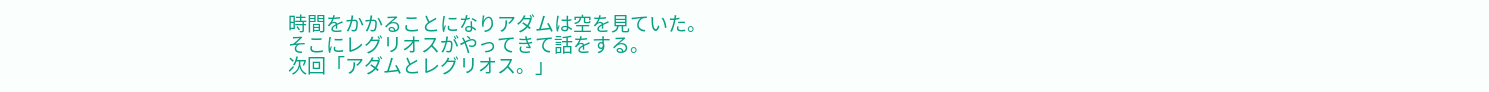時間をかかることになりアダムは空を見ていた。
そこにレグリオスがやってきて話をする。
次回「アダムとレグリオス。」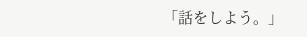「話をしよう。」